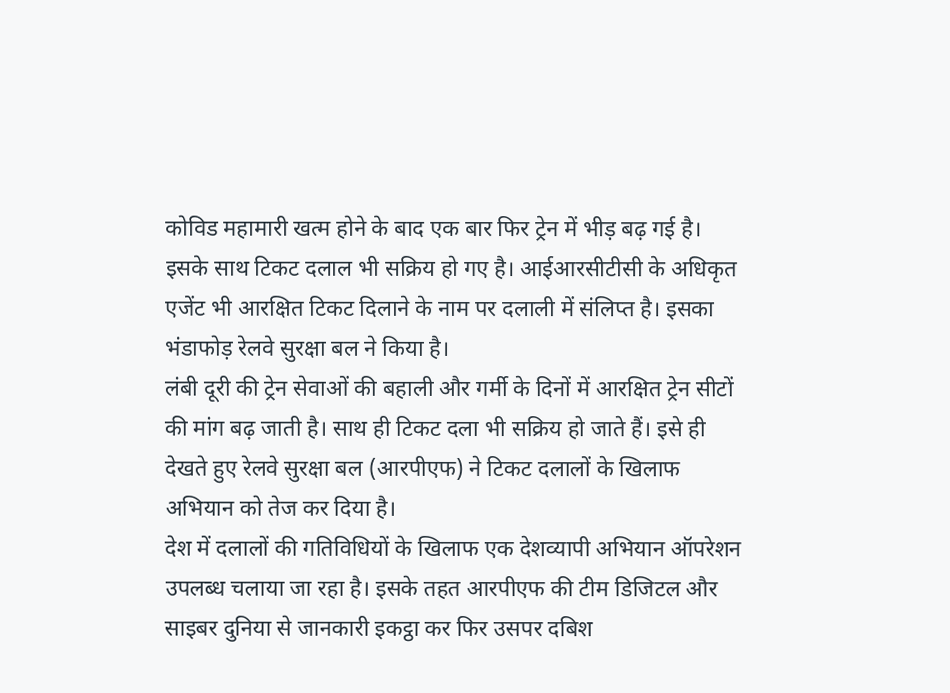कोविड महामारी खत्म होने के बाद एक बार फिर ट्रेन में भीड़ बढ़ गई है। इसके साथ टिकट दलाल भी सक्रिय हो गए है। आईआरसीटीसी के अधिकृत एजेंट भी आरक्षित टिकट दिलाने के नाम पर दलाली में संलिप्त है। इसका भंडाफोड़ रेलवे सुरक्षा बल ने किया है।
लंबी दूरी की ट्रेन सेवाओं की बहाली और गर्मी के दिनों में आरक्षित ट्रेन सीटों की मांग बढ़ जाती है। साथ ही टिकट दला भी सक्रिय हो जाते हैं। इसे ही देखते हुए रेलवे सुरक्षा बल (आरपीएफ) ने टिकट दलालों के खिलाफ अभियान को तेज कर दिया है।
देश में दलालों की गतिविधियों के खिलाफ एक देशव्यापी अभियान ऑपरेशन उपलब्ध चलाया जा रहा है। इसके तहत आरपीएफ की टीम डिजिटल और साइबर दुनिया से जानकारी इकट्ठा कर फिर उसपर दबिश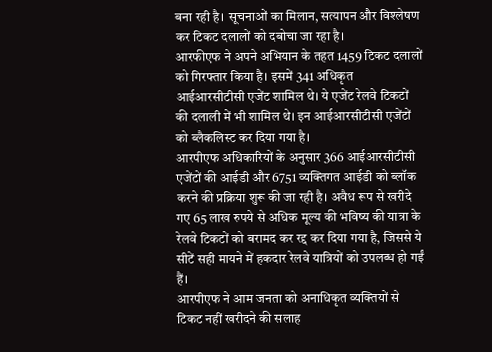बना रही है। सूचनाओं का मिलान, सत्यापन और विश्लेषण कर टिकट दलालों को दबोचा जा रहा है।
आरफीएफ ने अपने अभियान के तहत 1459 टिकट दलालों को गिरफ्तार किया है। इसमें 341 अधिकृत आईआरसीटीसी एजेंट शामिल थे। ये एजेंट रेलवे टिकटों की दलाली में भी शामिल थे। इन आईआरसीटीसी एजेंटों को ब्लैकलिस्ट कर दिया गया है।
आरपीएफ अधिकारियों के अनुसार 366 आईआरसीटीसी एजेंटों की आईडी और 6751 व्यक्तिगत आईडी को ब्लॉक करने की प्रक्रिया शुरू की जा रही है। अवैध रूप से खरीदे गए 65 लाख रुपये से अधिक मूल्य की भविष्य की यात्रा के रेलवे टिकटों को बरामद कर रद्द कर दिया गया है, जिससे ये सीटें सही मायने में हकदार रेलवे यात्रियों को उपलब्ध हो गईं हैं।
आरपीएफ ने आम जनता को अनाधिकृत व्यक्तियों से टिकट नहीं खरीदने की सलाह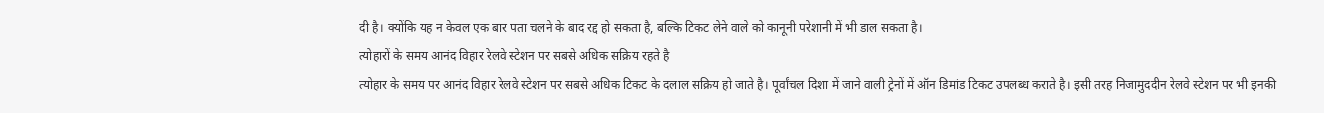दी है। क्योंकि यह न केवल एक बार पता चलने के बाद रद्द हो सकता है, बल्कि टिकट लेने वाले को कानूनी परेशानी में भी डाल सकता है।
त्योहारों के समय आनंद विहार रेलवे स्टेशन पर सबसे अधिक सक्रिय रहते है
त्योहार के समय पर आनंद विहार रेलवे स्टेशन पर सबसे अधिक टिकट के दलाल सक्रिय हो जाते है। पूर्वांचल दिशा में जाने वाली ट्रेनों में ऑन डिमांड टिकट उपलब्ध कराते है। इसी तरह निजामुददीन रेलवे स्टेशन पर भी इनकी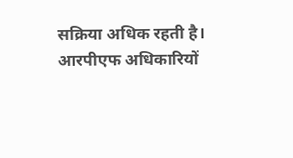सक्रिया अधिक रहती है।
आरपीएफ अधिकारियों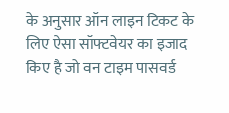के अनुसार ऑन लाइन टिकट के लिए ऐसा सॉफ्टवेयर का इजाद किए है जो वन टाइम पासवर्ड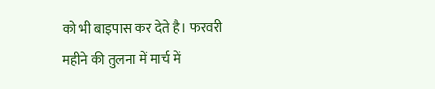को भी बाइपास कर देते है। फरवरी महीने की तुलना में मार्च में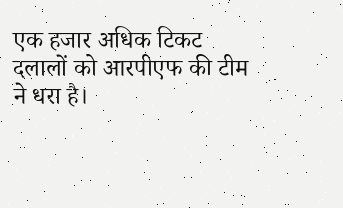एक हजार अधिक टिकट दलालों को आरपीएफ की टीम ने धरा है।